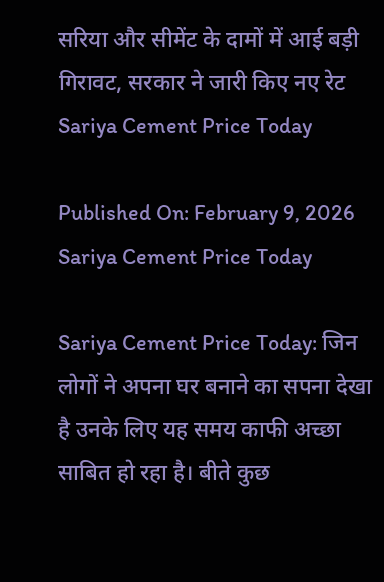सरिया और सीमेंट के दामों में आई बड़ी गिरावट, सरकार ने जारी किए नए रेट Sariya Cement Price Today

Published On: February 9, 2026
Sariya Cement Price Today

Sariya Cement Price Today: जिन लोगों ने अपना घर बनाने का सपना देखा है उनके लिए यह समय काफी अच्छा साबित हो रहा है। बीते कुछ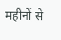महीनों से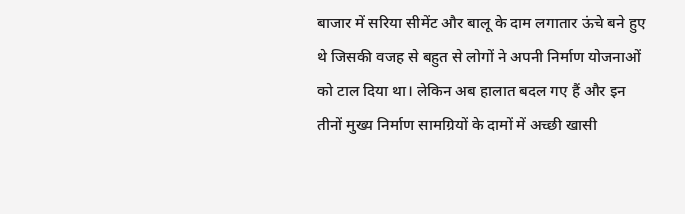बाजार में सरिया सीमेंट और बालू के दाम लगातार ऊंचे बने हुए थे जिसकी वजह से बहुत से लोगों ने अपनी निर्माण योजनाओं को टाल दिया था। लेकिन अब हालात बदल गए हैं और इन तीनों मुख्य निर्माण सामग्रियों के दामों में अच्छी खासी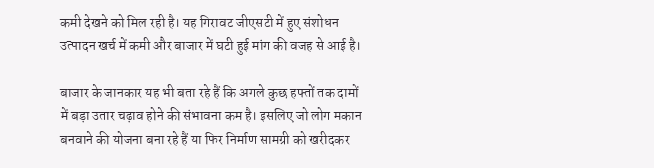कमी देखने को मिल रही है। यह गिरावट जीएसटी में हुए संशोधन उत्पादन खर्च में कमी और बाजार में घटी हुई मांग की वजह से आई है।

बाजार के जानकार यह भी बता रहे हैं कि अगले कुछ हफ्तों तक दामों में बड़ा उतार चढ़ाव होने की संभावना कम है। इसलिए जो लोग मकान बनवाने की योजना बना रहे हैं या फिर निर्माण सामग्री को खरीदकर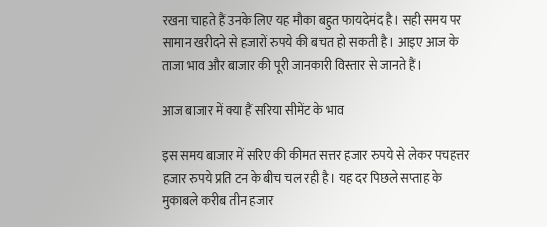रखना चाहते हैं उनके लिए यह मौका बहुत फायदेमंद है। सही समय पर सामान खरीदने से हजारों रुपये की बचत हो सकती है। आइए आज के ताजा भाव और बाजार की पूरी जानकारी विस्तार से जानते हैं।

आज बाजार में क्या हैं सरिया सीमेंट के भाव

इस समय बाजार में सरिए की कीमत सत्तर हजार रुपये से लेकर पचहत्तर हजार रुपये प्रति टन के बीच चल रही है। यह दर पिछले सप्ताह के मुकाबले करीब तीन हजार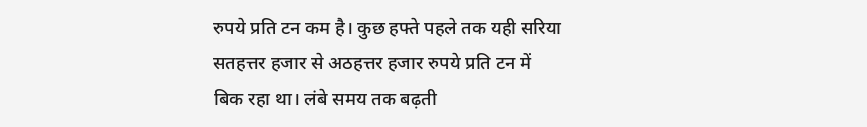रुपये प्रति टन कम है। कुछ हफ्ते पहले तक यही सरिया सतहत्तर हजार से अठहत्तर हजार रुपये प्रति टन में बिक रहा था। लंबे समय तक बढ़ती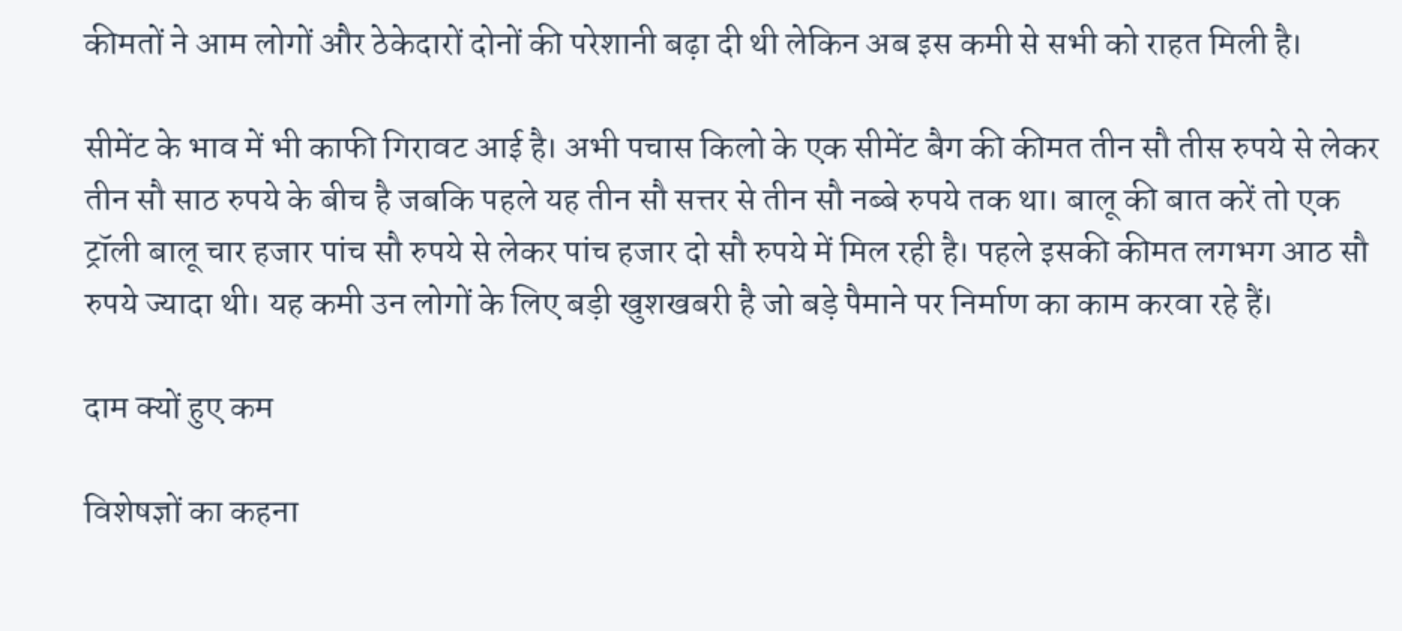कीमतों ने आम लोगों और ठेकेदारों दोनों की परेशानी बढ़ा दी थी लेकिन अब इस कमी से सभी को राहत मिली है।

सीमेंट के भाव में भी काफी गिरावट आई है। अभी पचास किलो के एक सीमेंट बैग की कीमत तीन सौ तीस रुपये से लेकर तीन सौ साठ रुपये के बीच है जबकि पहले यह तीन सौ सत्तर से तीन सौ नब्बे रुपये तक था। बालू की बात करें तो एक ट्रॉली बालू चार हजार पांच सौ रुपये से लेकर पांच हजार दो सौ रुपये में मिल रही है। पहले इसकी कीमत लगभग आठ सौ रुपये ज्यादा थी। यह कमी उन लोगों के लिए बड़ी खुशखबरी है जो बड़े पैमाने पर निर्माण का काम करवा रहे हैं।

दाम क्यों हुए कम

विशेषज्ञों का कहना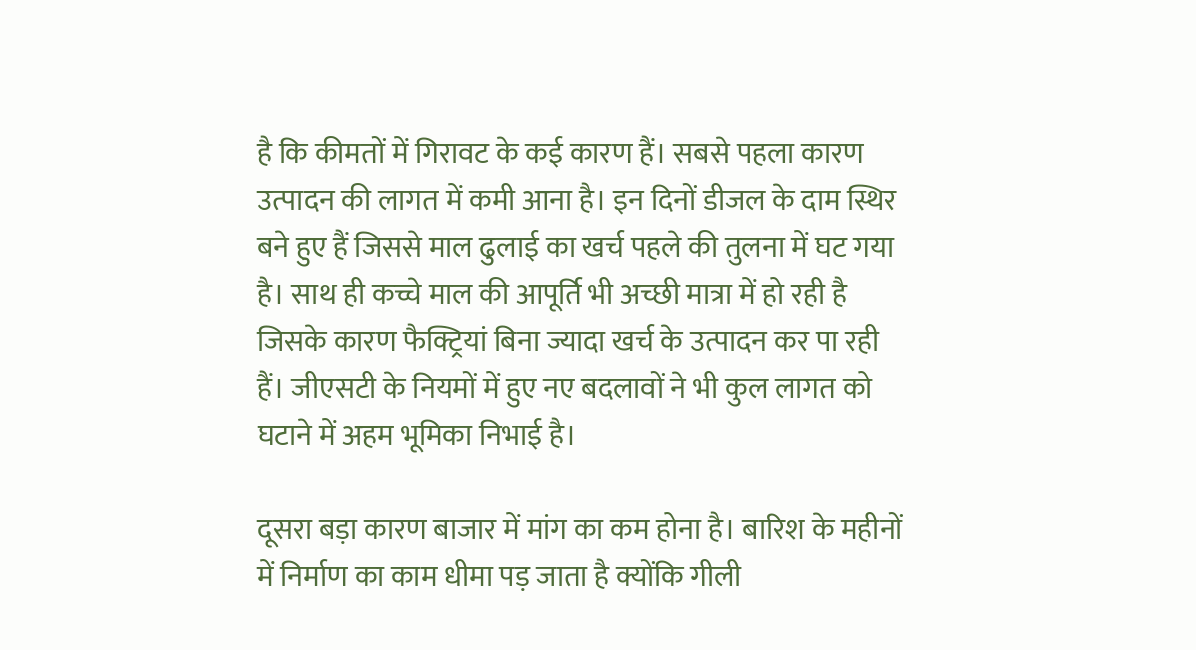है कि कीमतों में गिरावट के कई कारण हैं। सबसे पहला कारण उत्पादन की लागत में कमी आना है। इन दिनों डीजल के दाम स्थिर बने हुए हैं जिससे माल ढुलाई का खर्च पहले की तुलना में घट गया है। साथ ही कच्चे माल की आपूर्ति भी अच्छी मात्रा में हो रही है जिसके कारण फैक्ट्रियां बिना ज्यादा खर्च के उत्पादन कर पा रही हैं। जीएसटी के नियमों में हुए नए बदलावों ने भी कुल लागत को घटाने में अहम भूमिका निभाई है।

दूसरा बड़ा कारण बाजार में मांग का कम होना है। बारिश के महीनों में निर्माण का काम धीमा पड़ जाता है क्योंकि गीली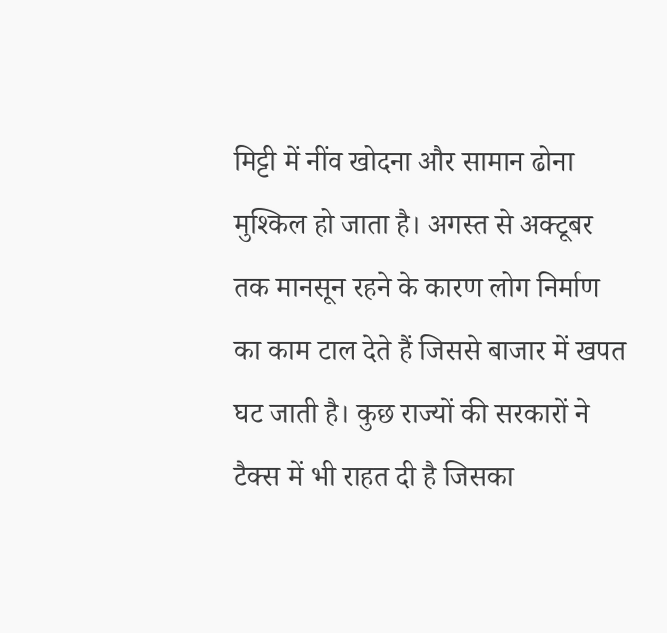मिट्टी में नींव खोदना और सामान ढोना मुश्किल हो जाता है। अगस्त से अक्टूबर तक मानसून रहने के कारण लोग निर्माण का काम टाल देते हैं जिससे बाजार में खपत घट जाती है। कुछ राज्यों की सरकारों ने टैक्स में भी राहत दी है जिसका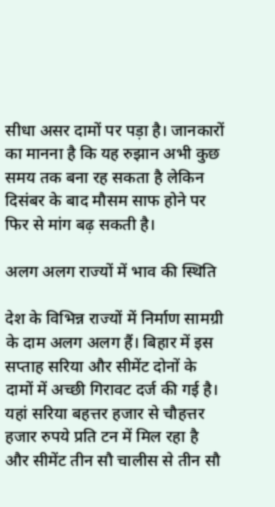सीधा असर दामों पर पड़ा है। जानकारों का मानना है कि यह रुझान अभी कुछ समय तक बना रह सकता है लेकिन दिसंबर के बाद मौसम साफ होने पर फिर से मांग बढ़ सकती है।

अलग अलग राज्यों में भाव की स्थिति

देश के विभिन्न राज्यों में निर्माण सामग्री के दाम अलग अलग हैं। बिहार में इस सप्ताह सरिया और सीमेंट दोनों के दामों में अच्छी गिरावट दर्ज की गई है। यहां सरिया बहत्तर हजार से चौहत्तर हजार रुपये प्रति टन में मिल रहा है और सीमेंट तीन सौ चालीस से तीन सौ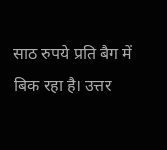साठ रुपये प्रति बैग में बिक रहा है। उत्तर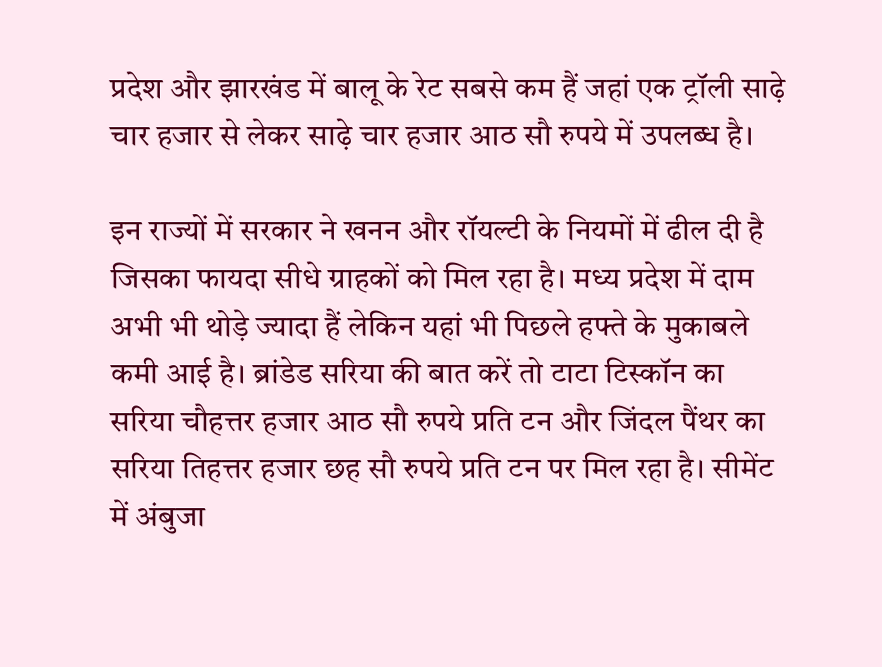प्रदेश और झारखंड में बालू के रेट सबसे कम हैं जहां एक ट्रॉली साढ़े चार हजार से लेकर साढ़े चार हजार आठ सौ रुपये में उपलब्ध है।

इन राज्यों में सरकार ने खनन और रॉयल्टी के नियमों में ढील दी है जिसका फायदा सीधे ग्राहकों को मिल रहा है। मध्य प्रदेश में दाम अभी भी थोड़े ज्यादा हैं लेकिन यहां भी पिछले हफ्ते के मुकाबले कमी आई है। ब्रांडेड सरिया की बात करें तो टाटा टिस्कॉन का सरिया चौहत्तर हजार आठ सौ रुपये प्रति टन और जिंदल पैंथर का सरिया तिहत्तर हजार छह सौ रुपये प्रति टन पर मिल रहा है। सीमेंट में अंबुजा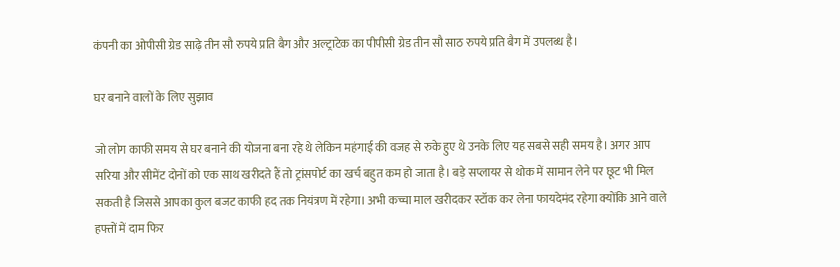कंपनी का ओपीसी ग्रेड साढ़े तीन सौ रुपये प्रति बैग और अल्ट्राटेक का पीपीसी ग्रेड तीन सौ साठ रुपये प्रति बैग में उपलब्ध है।

घर बनाने वालों के लिए सुझाव

जो लोग काफी समय से घर बनाने की योजना बना रहे थे लेकिन महंगाई की वजह से रुके हुए थे उनके लिए यह सबसे सही समय है। अगर आप सरिया और सीमेंट दोनों को एक साथ खरीदते हैं तो ट्रांसपोर्ट का खर्च बहुत कम हो जाता है। बड़े सप्लायर से थोक में सामान लेने पर छूट भी मिल सकती है जिससे आपका कुल बजट काफी हद तक नियंत्रण में रहेगा। अभी कच्चा माल खरीदकर स्टॉक कर लेना फायदेमंद रहेगा क्योंकि आने वाले हफ्तों में दाम फिर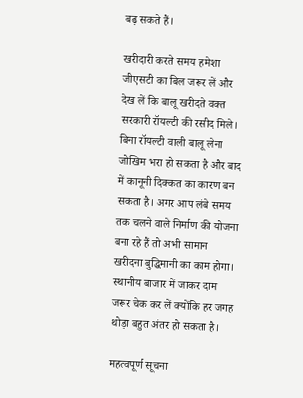बढ़ सकते हैं।

खरीदारी करते समय हमेशा जीएसटी का बिल जरूर लें और देख लें कि बालू खरीदते वक्त सरकारी रॉयल्टी की रसीद मिले। बिना रॉयल्टी वाली बालू लेना जोखिम भरा हो सकता है और बाद में कानूनी दिक्कत का कारण बन सकता है। अगर आप लंबे समय तक चलने वाले निर्माण की योजना बना रहे हैं तो अभी सामान खरीदना बुद्धिमानी का काम होगा। स्थानीय बाजार में जाकर दाम जरूर चेक कर लें क्योंकि हर जगह थोड़ा बहुत अंतर हो सकता है।

महत्वपूर्ण सूचना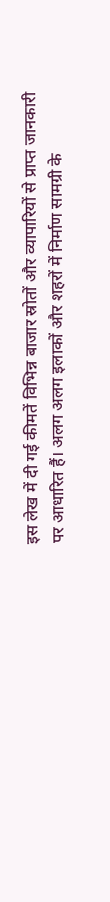इस लेख में दी गई कीमतें विभिन्न बाजार स्रोतों और व्यापारियों से प्राप्त जानकारी पर आधारित हैं। अलग अलग इलाकों और शहरों में निर्माण सामग्री के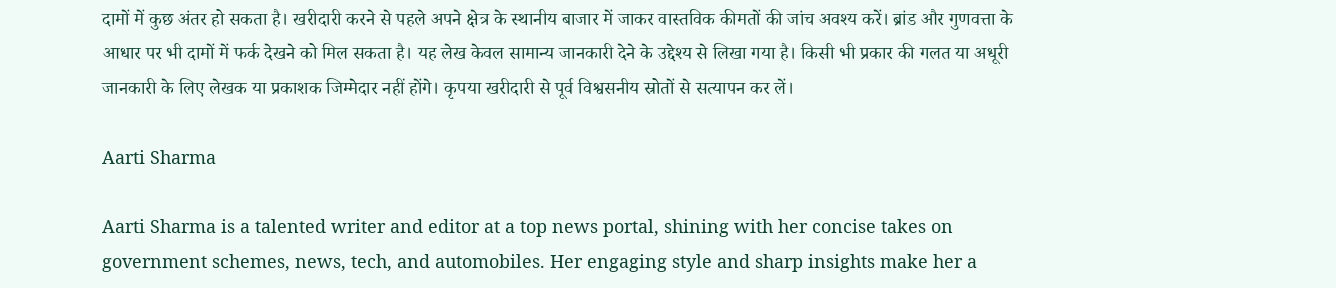दामों में कुछ अंतर हो सकता है। खरीदारी करने से पहले अपने क्षेत्र के स्थानीय बाजार में जाकर वास्तविक कीमतों की जांच अवश्य करें। ब्रांड और गुणवत्ता के आधार पर भी दामों में फर्क देखने को मिल सकता है। यह लेख केवल सामान्य जानकारी देने के उद्देश्य से लिखा गया है। किसी भी प्रकार की गलत या अधूरी जानकारी के लिए लेखक या प्रकाशक जिम्मेदार नहीं होंगे। कृपया खरीदारी से पूर्व विश्वसनीय स्रोतों से सत्यापन कर लें।

Aarti Sharma

Aarti Sharma is a talented writer and editor at a top news portal, shining with her concise takes on government schemes, news, tech, and automobiles. Her engaging style and sharp insights make her a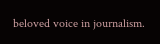beloved voice in journalism.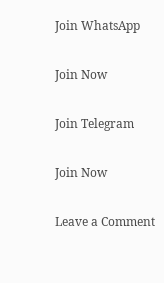Join WhatsApp

Join Now

Join Telegram

Join Now

Leave a Comment